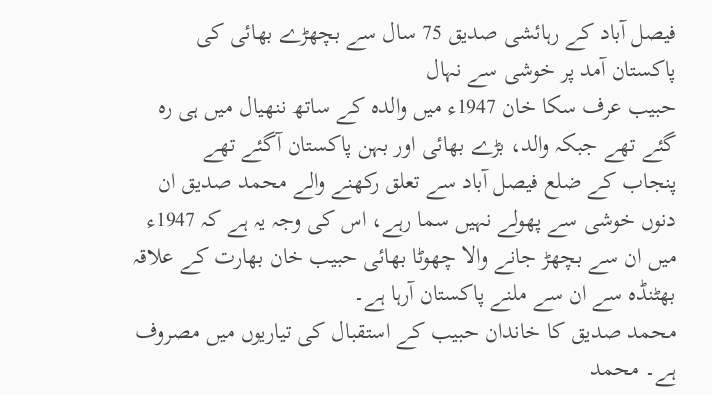فیصل آباد کے رہائشی صدیق 75 سال سے بچھڑے بھائی کی پاکستان آمد پر خوشی سے نہال
حبیب عرف سکا خان 1947ء میں والدہ کے ساتھ ننھیال میں ہی رہ گئے تھے جبکہ والد، بڑے بھائی اور بہن پاکستان آگئے تھے
پنجاب کے ضلع فیصل آباد سے تعلق رکھنے والے محمد صدیق ان دنوں خوشی سے پھولے نہیں سما رہے، اس کی وجہ یہ ہے کہ 1947ء میں ان سے بچھڑ جانے والا چھوٹا بھائی حبیب خان بھارت کے علاقہ بھٹنڈہ سے ان سے ملنے پاکستان آرہا ہے۔
محمد صدیق کا خاندان حبیب کے استقبال کی تیاریوں میں مصروف ہے۔ محمد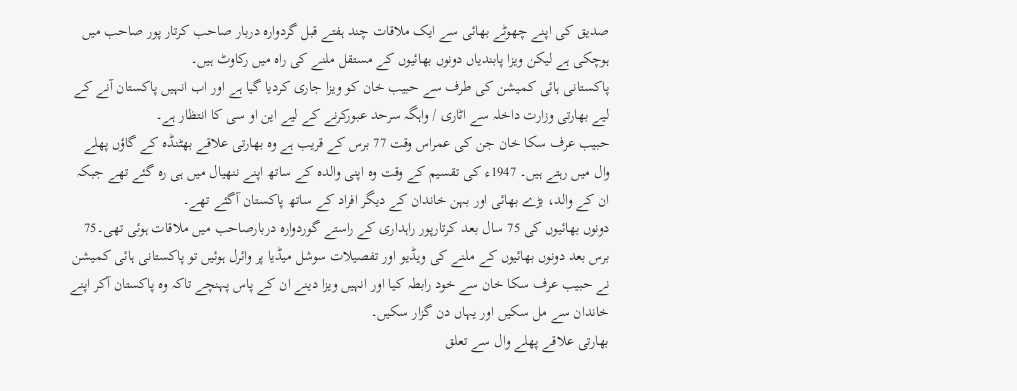صدیق کی اپنے چھوٹے بھائی سے ایک ملاقات چند ہفتے قبل گردوارہ دربار صاحب کرتار پور صاحب میں ہوچکی ہے لیکن ویزا پابندیاں دونوں بھائیوں کے مستقل ملنے کی راہ میں رکاوٹ ہیں۔
پاکستانی ہائی کمیشن کی طرف سے حبیب خان کو ویزا جاری کردیا گیا ہے اور اب انہیں پاکستان آنے کے لیے بھارتی وزارت داخلہ سے اٹاری / واہگہ سرحد عبورکرنے کے لیے این او سی کا انتظار ہے۔
حبیب عرف سکا خان جن کی عمراس وقت 77 برس کے قریب ہے وہ بھارتی علاقے بھٹنڈہ کے گاؤں پھلے وال میں رہتے ہیں۔ 1947ء کی تقسیم کے وقت وہ اپنی والدہ کے ساتھ اپنے ننھیال میں ہی رہ گئے تھے جبکہ ان کے والد، بڑے بھائی اور بہن خاندان کے دیگر افراد کے ساتھ پاکستان آگئے تھے۔
دونوں بھائیوں کی 75 سال بعد کرتارپور راہداری کے راستے گوردوارہ دربارصاحب میں ملاقات ہوئی تھی۔75 برس بعد دونوں بھائیوں کے ملنے کی ویڈیو اور تفصیلات سوشل میڈیا پر وائرل ہوئیں تو پاکستانی ہائی کمیشن نے حبیب عرف سکا خان سے خود رابطہ کیا اور انہیں ویزا دینے ان کے پاس پہنچے تاکہ وہ پاکستان آکر اپنے خاندان سے مل سکیں اور یہاں دن گزار سکیں۔
بھارتی علاقے پھلے وال سے تعلق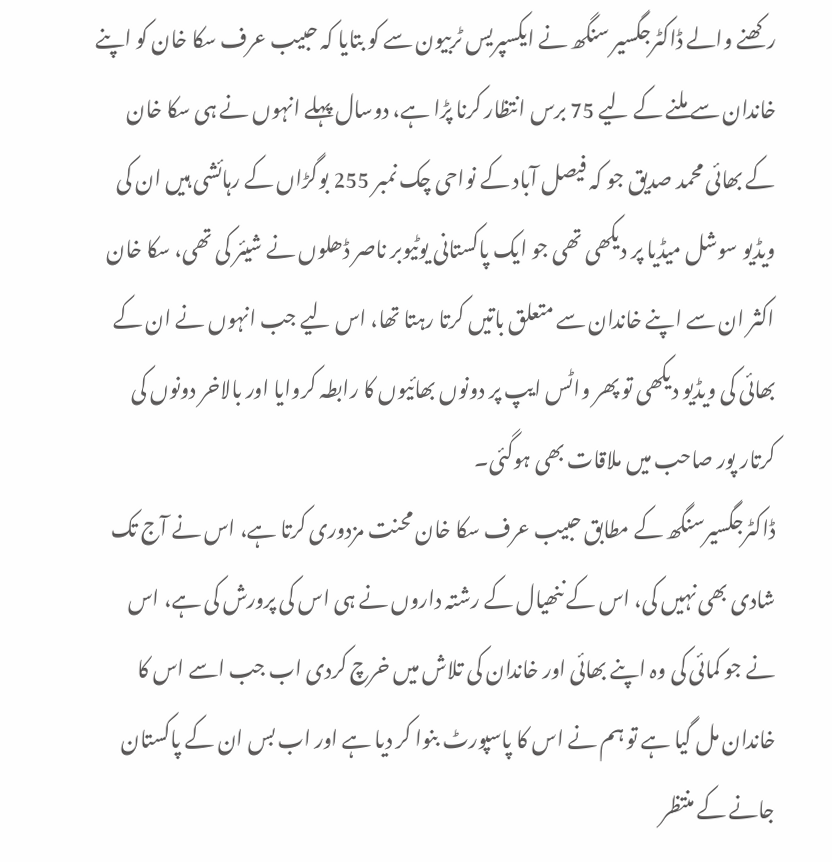رکھنے والے ڈاکٹرجگسیر سنگھ نے ایکسپریس ٹربیون سے کو بتایا کہ حبیب عرف سکا خان کو اپنے خاندان سے ملنے کے لیے 75 برس انتظار کرنا پڑا ہے، دوسال پہلے انہوں نے ہی سکا خان کے بھائی محمد صدیق جو کہ فیصل آباد کے نواحی چک نمبر 255 بوگڑاں کے رہائشی ہیں ان کی ویڈیو سوشل میڈیا پر دیکھی تھی جو ایک پاکستانی یوٹیوبر ناصر ڈھلوں نے شیئر کی تھی، سکا خان اکثر ان سے اپنے خاندان سے متعلق باتیں کرتا رہتا تھا، اس لیے جب انہوں نے ان کے بھائی کی ویڈیو دیکھی تو پھر واٹس ایپ پر دونوں بھائیوں کا رابطہ کروایا اور بالاخر دونوں کی کرتار پور صاحب میں ملاقات بھی ہوگئی۔
ڈاکٹرجگسیرسنگھ کے مطابق حبیب عرف سکا خان محنت مزدوری کرتا ہے، اس نے آج تک شادی بھی نہیں کی، اس کے ننھیال کے رشتہ داروں نے ہی اس کی پرورش کی ہے، اس نے جو کمائی کی وہ اپنے بھائی اور خاندان کی تلاش میں خرچ کردی اب جب اسے اس کا خاندان مل گیا ہے تو ہم نے اس کا پاسپورٹ بنوا کر دیا ہے اور اب بس ان کے پاکستان جانے کے منتظر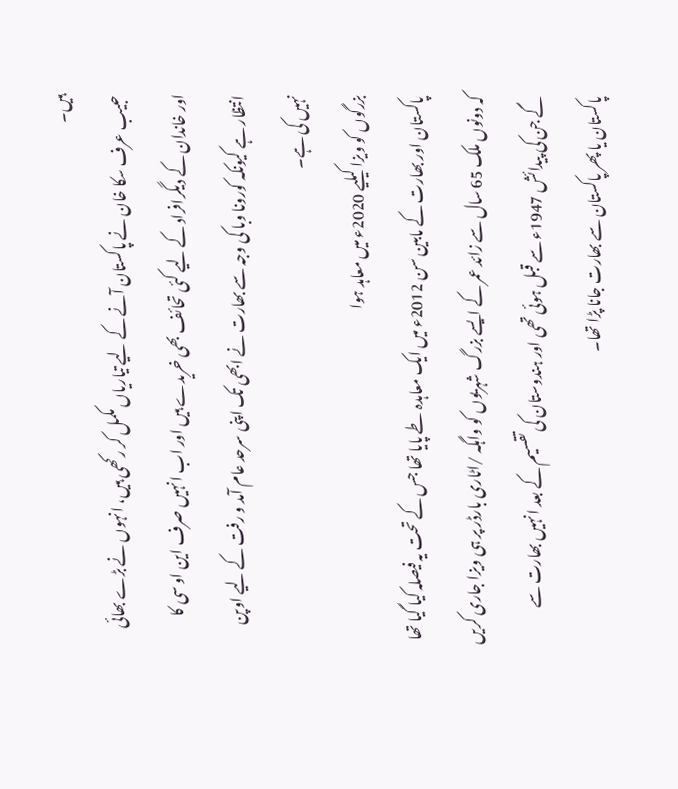ہیں۔
حبیب عرف سکا خان نے پاکستان آنے کے لیے تیاریاں مکمل کر رکھی ہیں، انہوں نے بڑے بھائی اور خاندان کے دیگرافراد کے لیے کئی تحائف بھی خریدے ہیں اور اب انہیں صرف این او سی کا انتظار ہے کیونکہ کورونا وبا کی وجہ سے بھارت نے ابھی تک اپنی سرحد عام آمد و رفت کے لیے اوپن نہیں کی ہے۔
بزرگوں کو ویزا کیلیے 2020ء میں معاہد ہوا
پاکستان اور بھارت کے مابین سن 2012ء میں ایک معاہدہ طے پایا تھا جس کے تحت یہ فیصلہ کیا گیا تھا کہ دونوں ملک 65 سال سے زائد عمر کے ایسے بزرگ شہریوں کو واہگہ /اٹاری بارڈر پر ہی ویزا جاری کریں گے جن کی پیدائش 1947ء سے قبل ہوئی تھی اور ہندوستان کی تقسیم کے بعد انہیں بھارت سے پاکستان یا پھر پاکستان سے بھارت جانا پڑا تھا۔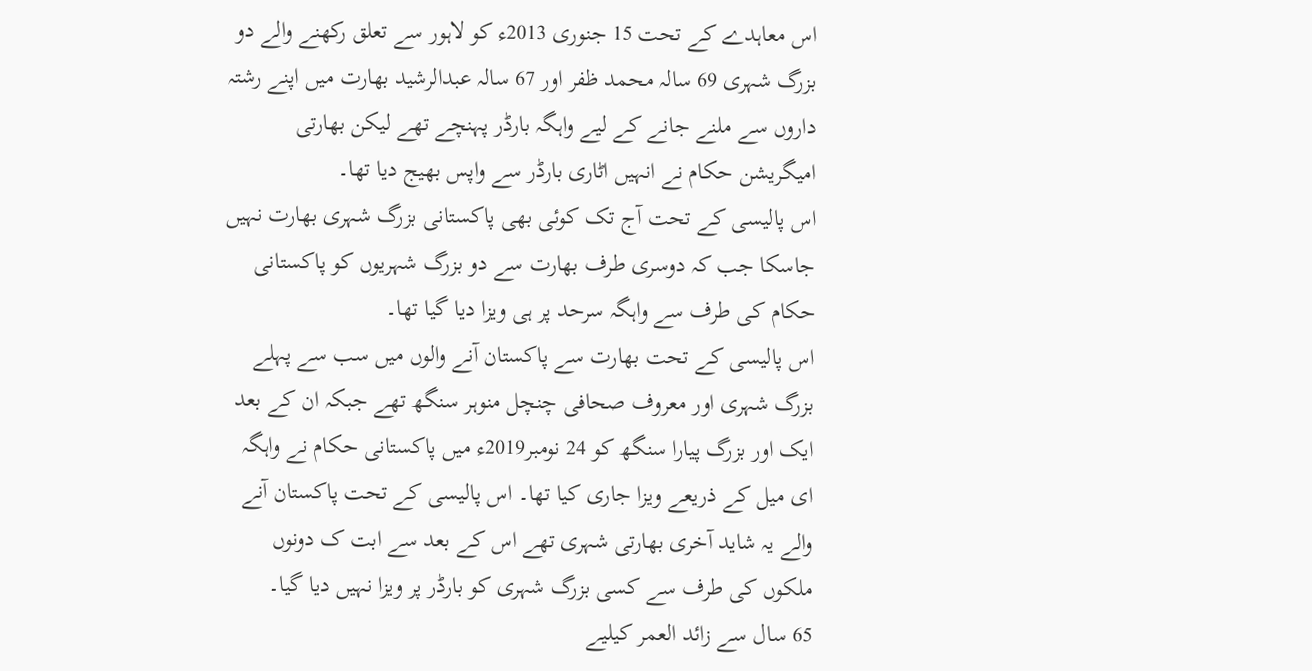اس معاہدے کے تحت 15 جنوری 2013ء کو لاہور سے تعلق رکھنے والے دو بزرگ شہری 69 سالہ محمد ظفر اور 67 سالہ عبدالرشید بھارت میں اپنے رشتہ داروں سے ملنے جانے کے لیے واہگہ بارڈر پہنچے تھے لیکن بھارتی امیگریشن حکام نے انہیں اٹاری بارڈر سے واپس بھیج دیا تھا۔
اس پالیسی کے تحت آج تک کوئی بھی پاکستانی بزرگ شہری بھارت نہیں جاسکا جب کہ دوسری طرف بھارت سے دو بزرگ شہریوں کو پاکستانی حکام کی طرف سے واہگہ سرحد پر ہی ویزا دیا گیا تھا۔
اس پالیسی کے تحت بھارت سے پاکستان آنے والوں میں سب سے پہلے بزرگ شہری اور معروف صحافی چنچل منوہر سنگھ تھے جبکہ ان کے بعد ایک اور بزرگ پیارا سنگھ کو 24 نومبر2019ء میں پاکستانی حکام نے واہگہ ای میل کے ذریعے ویزا جاری کیا تھا۔ اس پالیسی کے تحت پاکستان آنے والے یہ شاید آخری بھارتی شہری تھے اس کے بعد سے ابت ک دونوں ملکوں کی طرف سے کسی بزرگ شہری کو بارڈر پر ویزا نہیں دیا گیا۔
65 سال سے زائد العمر کیلیے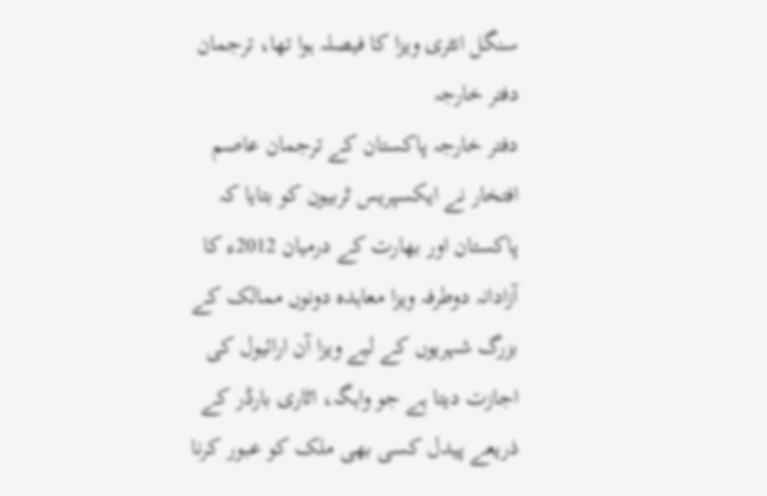سنگل انٹری ویزا کا فیصلہ ہوا تھا، ترجمان دفتر خارجہ
دفتر خارجہ پاکستان کے ترجمان عاصم افتخار نے ایکسپریس ٹربیون کو بتایا کہ پاکستان اور بھارت کے درمیان 2012ء کا آزادانہ دوطرفہ ویزا معاہدہ دونوں ممالک کے بزرگ شہریوں کے لیے ویزا آن ارائیول کی اجازت دیتا ہے جو واہگہ، اٹاری بارڈر کے ذریعے پیدل کسی بھی ملک کو عبور کرنا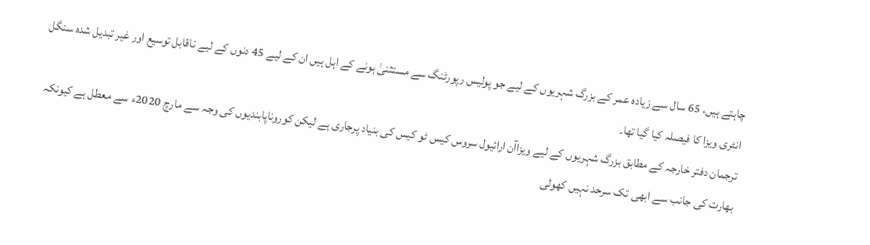چاہتے ہیں، 65 سال سے زیادہ عمر کے بزرگ شہریوں کے لیے جو پولیس رپورٹنگ سے مستثنیٰ ہونے کے اہل ہیں ان کے لیے 45 دنوں کے لیے ناقابل توسیع اور غیر تبدیل شدہ سنگل انٹری ویزا کا فیصلہ کیا گیا تھا۔
ترجمان دفتر خارجہ کے مطابق بزرگ شہریوں کے لیے ویزاآن ارائیول سروس کیس ٹو کیس کی بنیاد پرجاری ہے لیکن کوروناپابندیوں کی وجہ سے مارچ 2020ء سے معطل ہے کیونکہ بھارت کی جانب سے ابھی تک سرحد نہیں کھولی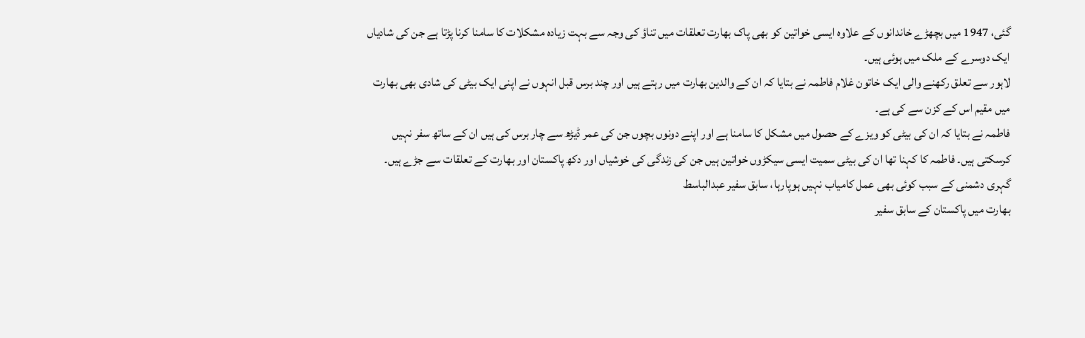گئی، 1947 میں بچھڑے خاندانوں کے علاوہ ایسی خواتین کو بھی پاک بھارت تعلقات میں تناؤ کی وجہ سے بہت زیادہ مشکلات کا سامنا کرنا پڑتا ہے جن کی شادیاں ایک دوسرے کے ملک میں ہوئی ہیں۔
لاہور سے تعلق رکھنے والی ایک خاتون غلام فاطمہ نے بتایا کہ ان کے والدین بھارت میں رہتے ہیں اور چند برس قبل انہوں نے اپنی ایک بیٹی کی شادی بھی بھارت میں مقیم اس کے کزن سے کی ہے۔
فاطمہ نے بتایا کہ ان کی بیٹی کو ویزے کے حصول میں مشکل کا سامنا ہے اور اپنے دونوں بچوں جن کی عمر ڈیڑھ سے چار برس کی ہیں ان کے ساتھ سفر نہیں کرسکتی ہیں۔ فاطمہ کا کہنا تھا ان کی بیٹی سمیت ایسی سیکڑوں خواتین ہیں جن کی زندگی کی خوشیاں اور دکھ پاکستان اور بھارت کے تعلقات سے جڑے ہیں۔
گہری دشمنی کے سبب کوئی بھی عمل کامیاب نہیں ہوپارہا، سابق سفیر عبدالباسط
بھارت میں پاکستان کے سابق سفیر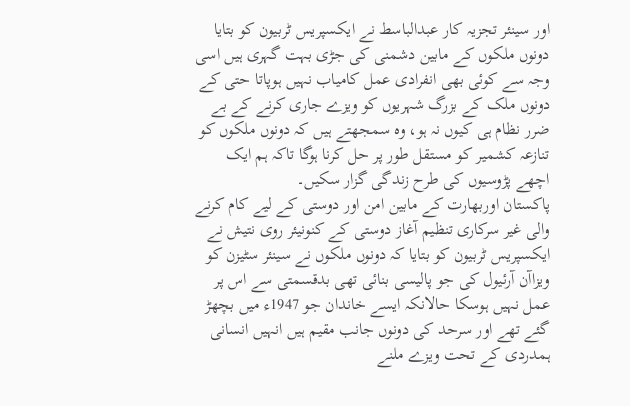اور سینئر تجزیہ کار عبدالباسط نے ایکسپریس ٹربیون کو بتایا دونوں ملکوں کے مابین دشمنی کی جڑی بہت گہری ہیں اسی وجہ سے کوئی بھی انفرادی عمل کامیاب نہیں ہوپاتا حتی کے دونوں ملک کے بزرگ شہریوں کو ویزے جاری کرنے کے بے ضرر نظام ہی کیوں نہ ہو، وہ سمجھتے ہیں کہ دونوں ملکوں کو تنازعہ کشمیر کو مستقل طور پر حل کرنا ہوگا تاکہ ہم ایک اچھے پڑوسیوں کی طرح زندگی گزار سکیں۔
پاکستان اوربھارت کے مابین امن اور دوستی کے لیے کام کرنے والی غیر سرکاری تنظیم آغاز دوستی کے کنونیئر روی نتیش نے ایکسپریس ٹربیون کو بتایا کہ دونوں ملکوں نے سینئر سٹیزن کو ویزاآن آرئیول کی جو پالیسی بنائی تھی بدقسمتی سے اس پر عمل نہیں ہوسکا حالانکہ ایسے خاندان جو 1947ء میں بچھڑ گئے تھے اور سرحد کی دونوں جانب مقیم ہیں انہیں انسانی ہمدردی کے تحت ویزے ملنے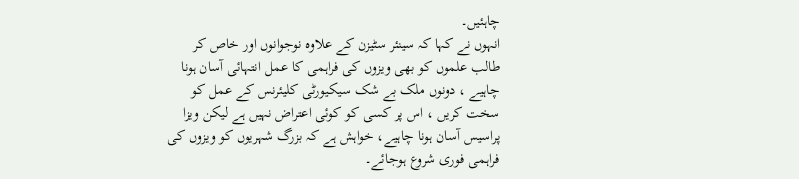چاہئیں۔
انہوں نے کہا کہ سینئر سٹیزن کے علاوہ نوجوانوں اور خاص کر طالب علموں کو بھی ویزوں کی فراہمی کا عمل انتہائی آسان ہونا چاہیے ، دونوں ملک بے شک سیکیورٹی کلیئرنس کے عمل کو سخت کریں ، اس پر کسی کو کوئی اعتراض نہیں ہے لیکن ویزا پراسیس آسان ہونا چاہیے، خواہش ہے کہ بزرگ شہریوں کو ویزوں کی فراہمی فوری شروع ہوجائے۔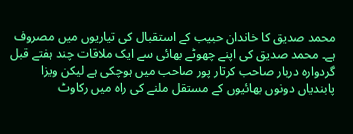محمد صدیق کا خاندان حبیب کے استقبال کی تیاریوں میں مصروف ہے۔ محمد صدیق کی اپنے چھوٹے بھائی سے ایک ملاقات چند ہفتے قبل گردوارہ دربار صاحب کرتار پور صاحب میں ہوچکی ہے لیکن ویزا پابندیاں دونوں بھائیوں کے مستقل ملنے کی راہ میں رکاوٹ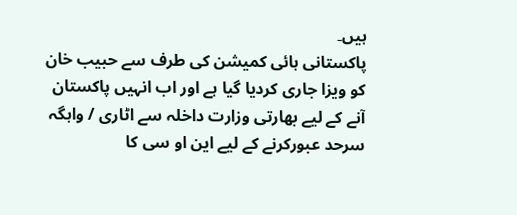ہیں۔
پاکستانی ہائی کمیشن کی طرف سے حبیب خان کو ویزا جاری کردیا گیا ہے اور اب انہیں پاکستان آنے کے لیے بھارتی وزارت داخلہ سے اٹاری / واہگہ سرحد عبورکرنے کے لیے این او سی کا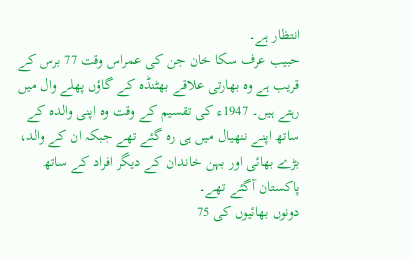انتظار ہے۔
حبیب عرف سکا خان جن کی عمراس وقت 77 برس کے قریب ہے وہ بھارتی علاقے بھٹنڈہ کے گاؤں پھلے وال میں رہتے ہیں۔ 1947ء کی تقسیم کے وقت وہ اپنی والدہ کے ساتھ اپنے ننھیال میں ہی رہ گئے تھے جبکہ ان کے والد، بڑے بھائی اور بہن خاندان کے دیگر افراد کے ساتھ پاکستان آگئے تھے۔
دونوں بھائیوں کی 75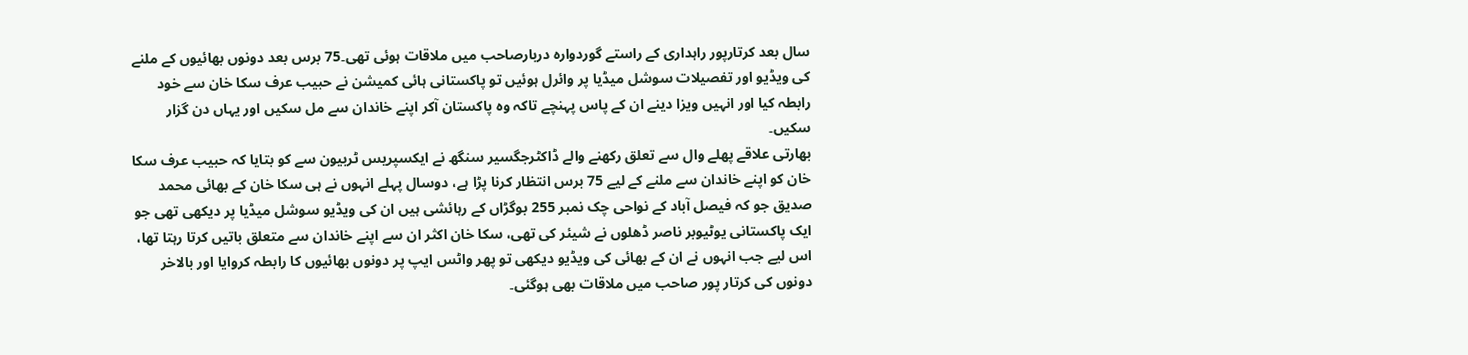سال بعد کرتارپور راہداری کے راستے گوردوارہ دربارصاحب میں ملاقات ہوئی تھی۔75 برس بعد دونوں بھائیوں کے ملنے کی ویڈیو اور تفصیلات سوشل میڈیا پر وائرل ہوئیں تو پاکستانی ہائی کمیشن نے حبیب عرف سکا خان سے خود رابطہ کیا اور انہیں ویزا دینے ان کے پاس پہنچے تاکہ وہ پاکستان آکر اپنے خاندان سے مل سکیں اور یہاں دن گزار سکیں۔
بھارتی علاقے پھلے وال سے تعلق رکھنے والے ڈاکٹرجگسیر سنگھ نے ایکسپریس ٹربیون سے کو بتایا کہ حبیب عرف سکا خان کو اپنے خاندان سے ملنے کے لیے 75 برس انتظار کرنا پڑا ہے، دوسال پہلے انہوں نے ہی سکا خان کے بھائی محمد صدیق جو کہ فیصل آباد کے نواحی چک نمبر 255 بوگڑاں کے رہائشی ہیں ان کی ویڈیو سوشل میڈیا پر دیکھی تھی جو ایک پاکستانی یوٹیوبر ناصر ڈھلوں نے شیئر کی تھی، سکا خان اکثر ان سے اپنے خاندان سے متعلق باتیں کرتا رہتا تھا، اس لیے جب انہوں نے ان کے بھائی کی ویڈیو دیکھی تو پھر واٹس ایپ پر دونوں بھائیوں کا رابطہ کروایا اور بالاخر دونوں کی کرتار پور صاحب میں ملاقات بھی ہوگئی۔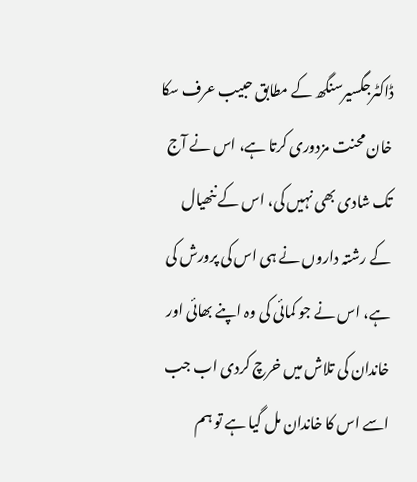ڈاکٹرجگسیرسنگھ کے مطابق حبیب عرف سکا خان محنت مزدوری کرتا ہے، اس نے آج تک شادی بھی نہیں کی، اس کے ننھیال کے رشتہ داروں نے ہی اس کی پرورش کی ہے، اس نے جو کمائی کی وہ اپنے بھائی اور خاندان کی تلاش میں خرچ کردی اب جب اسے اس کا خاندان مل گیا ہے تو ہم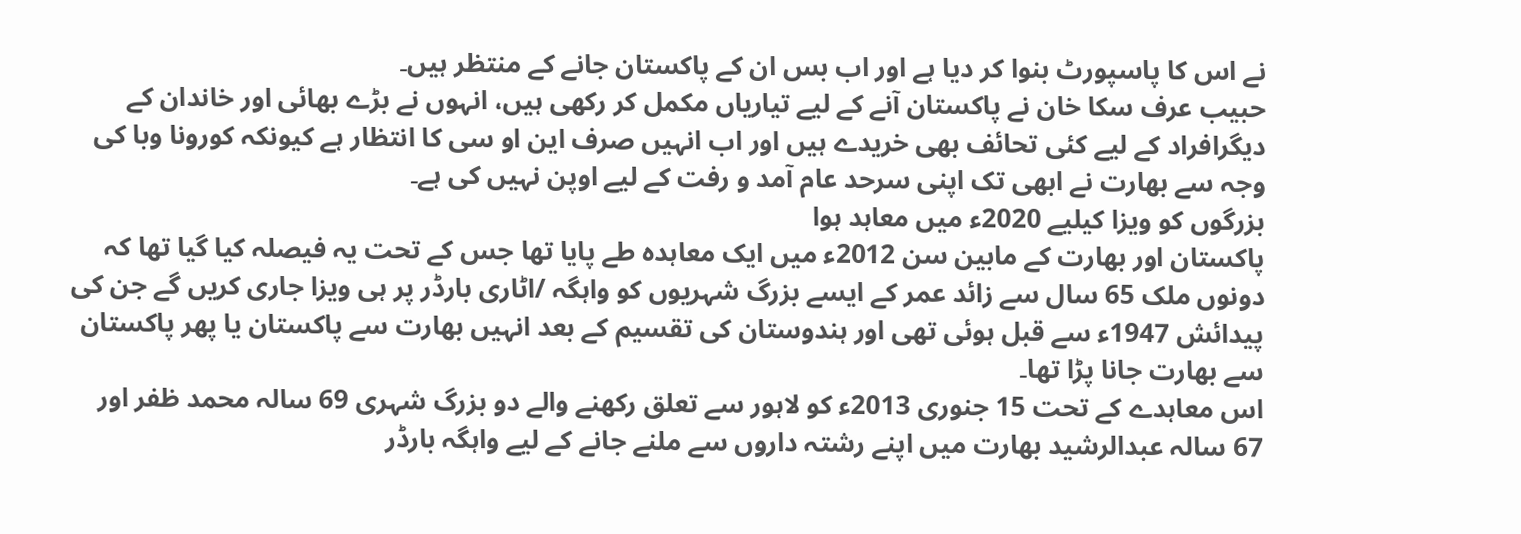نے اس کا پاسپورٹ بنوا کر دیا ہے اور اب بس ان کے پاکستان جانے کے منتظر ہیں۔
حبیب عرف سکا خان نے پاکستان آنے کے لیے تیاریاں مکمل کر رکھی ہیں، انہوں نے بڑے بھائی اور خاندان کے دیگرافراد کے لیے کئی تحائف بھی خریدے ہیں اور اب انہیں صرف این او سی کا انتظار ہے کیونکہ کورونا وبا کی وجہ سے بھارت نے ابھی تک اپنی سرحد عام آمد و رفت کے لیے اوپن نہیں کی ہے۔
بزرگوں کو ویزا کیلیے 2020ء میں معاہد ہوا
پاکستان اور بھارت کے مابین سن 2012ء میں ایک معاہدہ طے پایا تھا جس کے تحت یہ فیصلہ کیا گیا تھا کہ دونوں ملک 65 سال سے زائد عمر کے ایسے بزرگ شہریوں کو واہگہ /اٹاری بارڈر پر ہی ویزا جاری کریں گے جن کی پیدائش 1947ء سے قبل ہوئی تھی اور ہندوستان کی تقسیم کے بعد انہیں بھارت سے پاکستان یا پھر پاکستان سے بھارت جانا پڑا تھا۔
اس معاہدے کے تحت 15 جنوری 2013ء کو لاہور سے تعلق رکھنے والے دو بزرگ شہری 69 سالہ محمد ظفر اور 67 سالہ عبدالرشید بھارت میں اپنے رشتہ داروں سے ملنے جانے کے لیے واہگہ بارڈر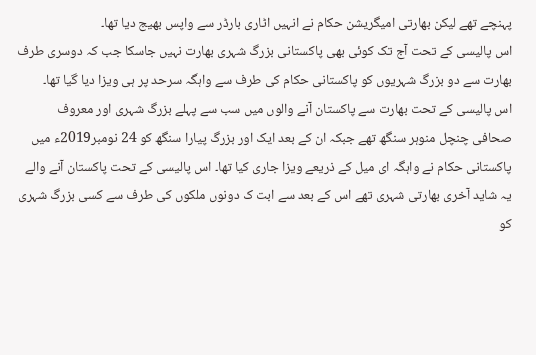پہنچے تھے لیکن بھارتی امیگریشن حکام نے انہیں اٹاری بارڈر سے واپس بھیج دیا تھا۔
اس پالیسی کے تحت آج تک کوئی بھی پاکستانی بزرگ شہری بھارت نہیں جاسکا جب کہ دوسری طرف بھارت سے دو بزرگ شہریوں کو پاکستانی حکام کی طرف سے واہگہ سرحد پر ہی ویزا دیا گیا تھا۔
اس پالیسی کے تحت بھارت سے پاکستان آنے والوں میں سب سے پہلے بزرگ شہری اور معروف صحافی چنچل منوہر سنگھ تھے جبکہ ان کے بعد ایک اور بزرگ پیارا سنگھ کو 24 نومبر2019ء میں پاکستانی حکام نے واہگہ ای میل کے ذریعے ویزا جاری کیا تھا۔ اس پالیسی کے تحت پاکستان آنے والے یہ شاید آخری بھارتی شہری تھے اس کے بعد سے ابت ک دونوں ملکوں کی طرف سے کسی بزرگ شہری کو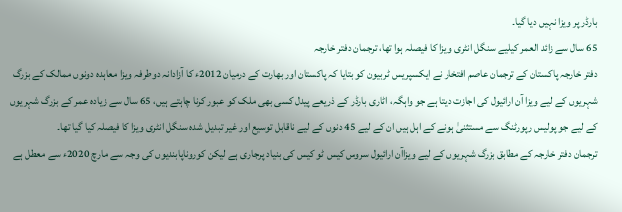بارڈر پر ویزا نہیں دیا گیا۔
65 سال سے زائد العمر کیلیے سنگل انٹری ویزا کا فیصلہ ہوا تھا، ترجمان دفتر خارجہ
دفتر خارجہ پاکستان کے ترجمان عاصم افتخار نے ایکسپریس ٹربیون کو بتایا کہ پاکستان اور بھارت کے درمیان 2012ء کا آزادانہ دوطرفہ ویزا معاہدہ دونوں ممالک کے بزرگ شہریوں کے لیے ویزا آن ارائیول کی اجازت دیتا ہے جو واہگہ، اٹاری بارڈر کے ذریعے پیدل کسی بھی ملک کو عبور کرنا چاہتے ہیں، 65 سال سے زیادہ عمر کے بزرگ شہریوں کے لیے جو پولیس رپورٹنگ سے مستثنیٰ ہونے کے اہل ہیں ان کے لیے 45 دنوں کے لیے ناقابل توسیع اور غیر تبدیل شدہ سنگل انٹری ویزا کا فیصلہ کیا گیا تھا۔
ترجمان دفتر خارجہ کے مطابق بزرگ شہریوں کے لیے ویزاآن ارائیول سروس کیس ٹو کیس کی بنیاد پرجاری ہے لیکن کوروناپابندیوں کی وجہ سے مارچ 2020ء سے معطل ہے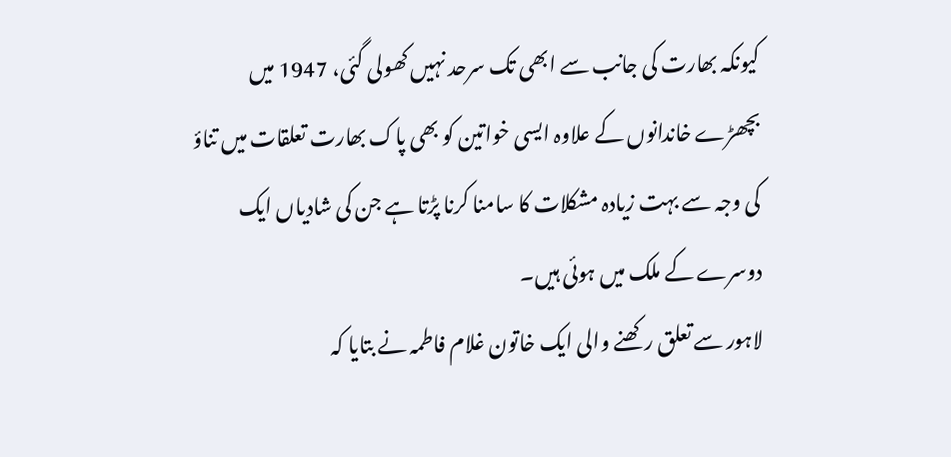کیونکہ بھارت کی جانب سے ابھی تک سرحد نہیں کھولی گئی، 1947 میں بچھڑے خاندانوں کے علاوہ ایسی خواتین کو بھی پاک بھارت تعلقات میں تناؤ کی وجہ سے بہت زیادہ مشکلات کا سامنا کرنا پڑتا ہے جن کی شادیاں ایک دوسرے کے ملک میں ہوئی ہیں۔
لاہور سے تعلق رکھنے والی ایک خاتون غلام فاطمہ نے بتایا کہ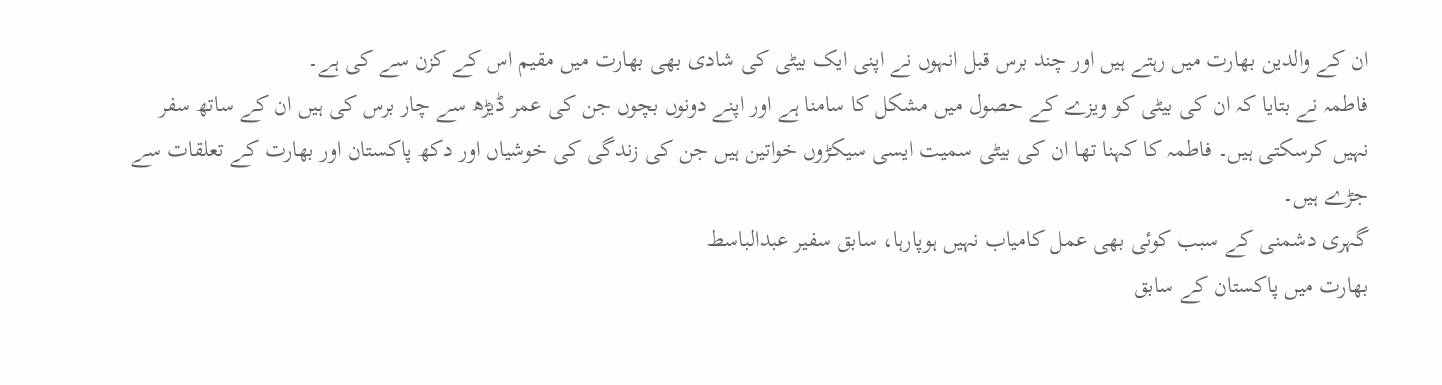ان کے والدین بھارت میں رہتے ہیں اور چند برس قبل انہوں نے اپنی ایک بیٹی کی شادی بھی بھارت میں مقیم اس کے کزن سے کی ہے۔
فاطمہ نے بتایا کہ ان کی بیٹی کو ویزے کے حصول میں مشکل کا سامنا ہے اور اپنے دونوں بچوں جن کی عمر ڈیڑھ سے چار برس کی ہیں ان کے ساتھ سفر نہیں کرسکتی ہیں۔ فاطمہ کا کہنا تھا ان کی بیٹی سمیت ایسی سیکڑوں خواتین ہیں جن کی زندگی کی خوشیاں اور دکھ پاکستان اور بھارت کے تعلقات سے جڑے ہیں۔
گہری دشمنی کے سبب کوئی بھی عمل کامیاب نہیں ہوپارہا، سابق سفیر عبدالباسط
بھارت میں پاکستان کے سابق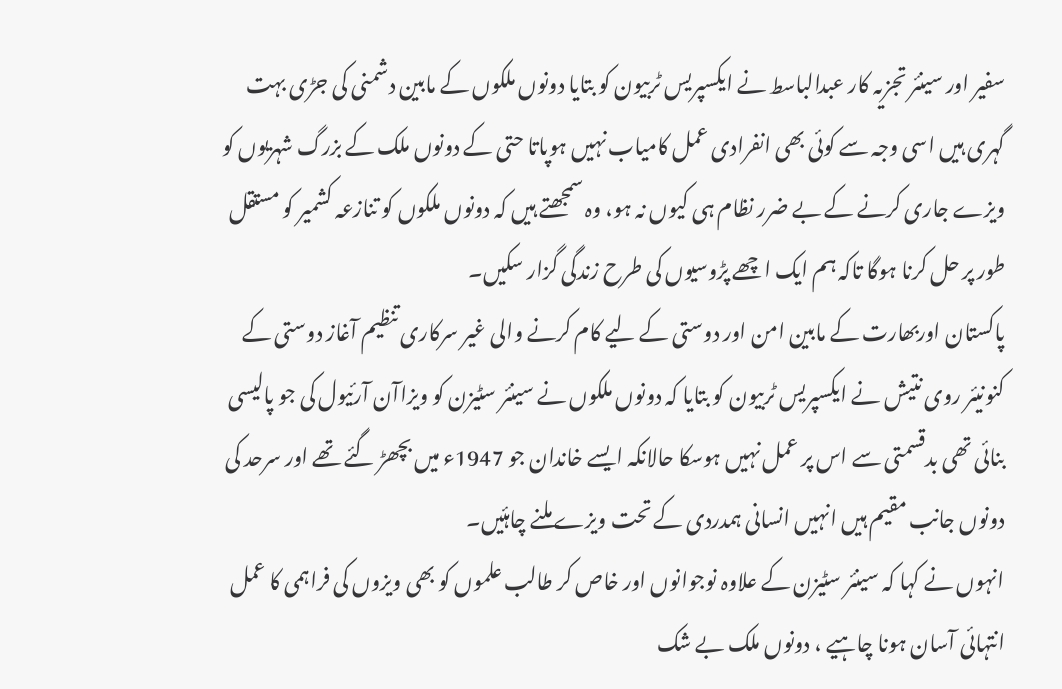سفیر اور سینئر تجزیہ کار عبدالباسط نے ایکسپریس ٹربیون کو بتایا دونوں ملکوں کے مابین دشمنی کی جڑی بہت گہری ہیں اسی وجہ سے کوئی بھی انفرادی عمل کامیاب نہیں ہوپاتا حتی کے دونوں ملک کے بزرگ شہریوں کو ویزے جاری کرنے کے بے ضرر نظام ہی کیوں نہ ہو، وہ سمجھتے ہیں کہ دونوں ملکوں کو تنازعہ کشمیر کو مستقل طور پر حل کرنا ہوگا تاکہ ہم ایک اچھے پڑوسیوں کی طرح زندگی گزار سکیں۔
پاکستان اوربھارت کے مابین امن اور دوستی کے لیے کام کرنے والی غیر سرکاری تنظیم آغاز دوستی کے کنونیئر روی نتیش نے ایکسپریس ٹربیون کو بتایا کہ دونوں ملکوں نے سینئر سٹیزن کو ویزاآن آرئیول کی جو پالیسی بنائی تھی بدقسمتی سے اس پر عمل نہیں ہوسکا حالانکہ ایسے خاندان جو 1947ء میں بچھڑ گئے تھے اور سرحد کی دونوں جانب مقیم ہیں انہیں انسانی ہمدردی کے تحت ویزے ملنے چاہئیں۔
انہوں نے کہا کہ سینئر سٹیزن کے علاوہ نوجوانوں اور خاص کر طالب علموں کو بھی ویزوں کی فراہمی کا عمل انتہائی آسان ہونا چاہیے ، دونوں ملک بے شک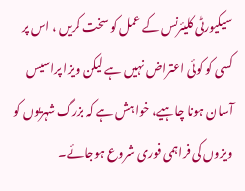سیکیورٹی کلیئرنس کے عمل کو سخت کریں ، اس پر کسی کو کوئی اعتراض نہیں ہے لیکن ویزا پراسیس آسان ہونا چاہیے، خواہش ہے کہ بزرگ شہریوں کو ویزوں کی فراہمی فوری شروع ہوجائے۔